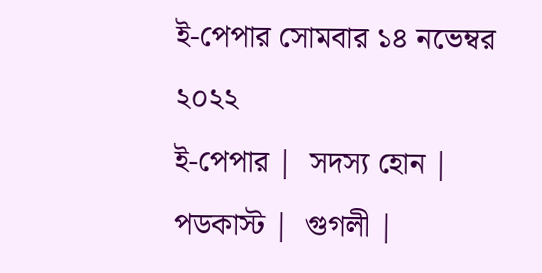ই-পেপার সোমবার ১৪ নভেম্বর ২০২২
ই-পেপার |  সদস্য হোন |  পডকাস্ট |  গুগলী |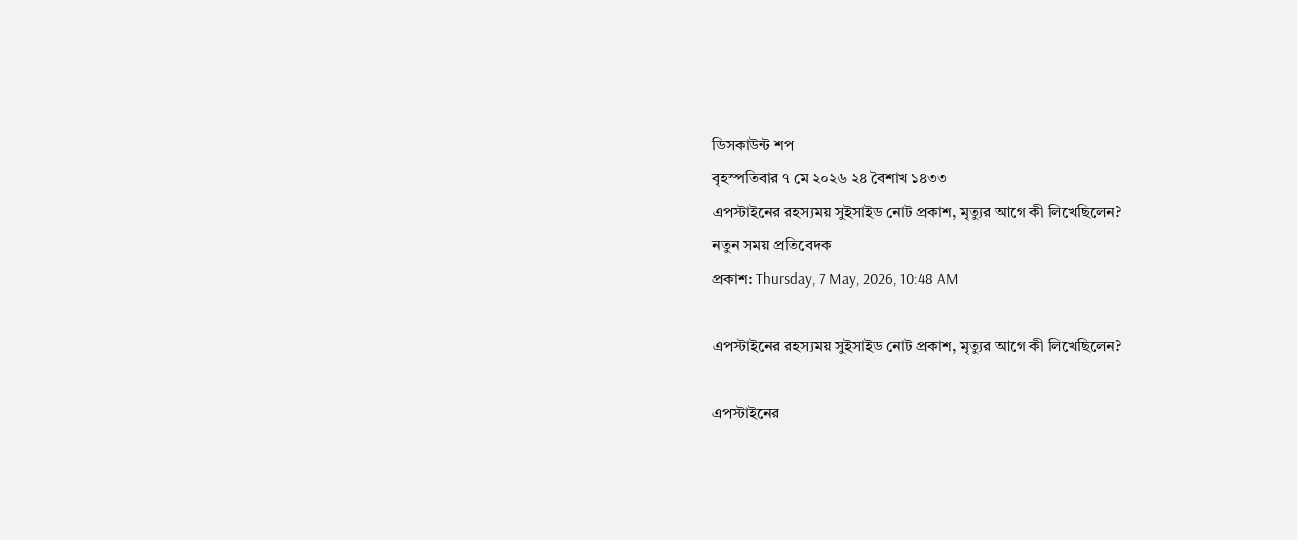ডিসকাউন্ট শপ
বৃহস্পতিবার ৭ মে ২০২৬ ২৪ বৈশাখ ১৪৩৩
এপস্টাইনের রহস্যময় সুইসাইড নোট প্রকাশ, মৃত্যুর আগে কী লিখেছিলেন?
নতুন সময় প্রতিবেদক
প্রকাশ: Thursday, 7 May, 2026, 10:48 AM

এপস্টাইনের রহস্যময় সুইসাইড নোট প্রকাশ, মৃত্যুর আগে কী লিখেছিলেন?

এপস্টাইনের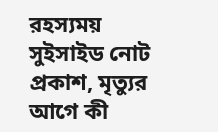রহস্যময় সুইসাইড নোট প্রকাশ, মৃত্যুর আগে কী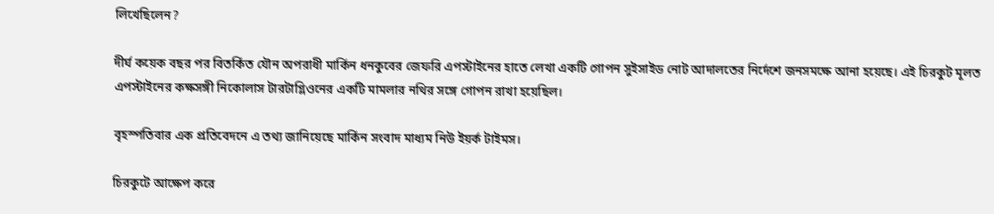লিখেছিলেন?

দীর্ঘ কয়েক বছর পর বিতর্কিত যৌন অপরাধী মার্কিন ধনকুবের জেফরি এপস্টাইনের হাতে লেখা একটি গোপন সুইসাইড নোট আদালতের নির্দেশে জনসমক্ষে আনা হয়েছে। এই চিরকুট মূলত এপস্টাইনের কক্ষসঙ্গী নিকোলাস টারটাগ্লিওনের একটি মামলার নথির সঙ্গে গোপন রাখা হয়েছিল।

বৃহস্পতিবার এক প্রতিবেদনে এ তথ্য জানিয়েছে মার্কিন সংবাদ মাধ্যম নিউ ইয়র্ক টাইমস।

চিরকুটে আক্ষেপ করে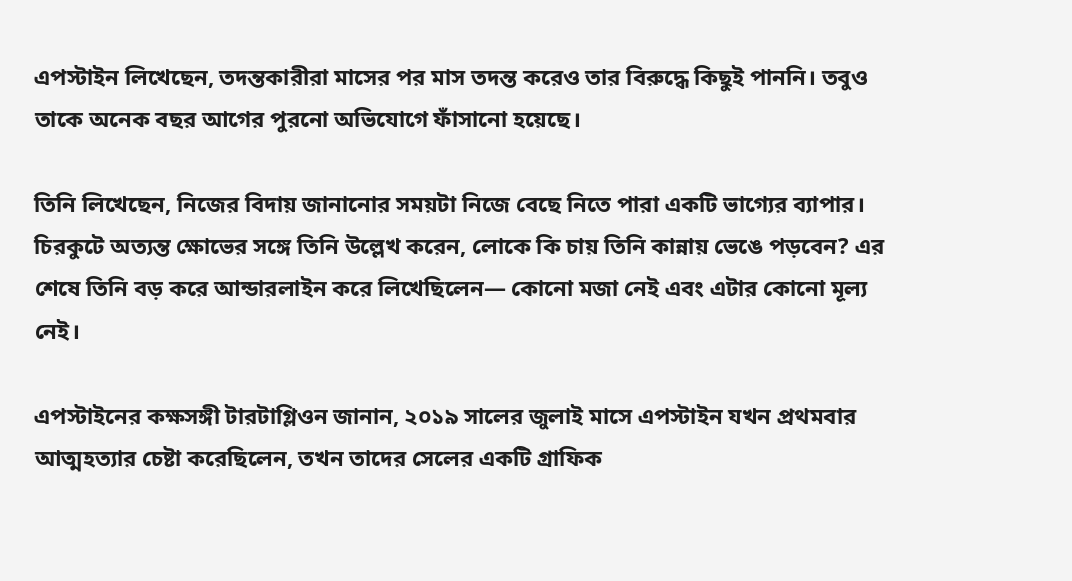এপস্টাইন লিখেছেন, তদন্তকারীরা মাসের পর মাস তদন্ত করেও তার বিরুদ্ধে কিছুই পাননি। তবুও তাকে অনেক বছর আগের পুরনো অভিযোগে ফাঁসানো হয়েছে।

তিনি লিখেছেন, নিজের বিদায় জানানোর সময়টা নিজে বেছে নিতে পারা একটি ভাগ্যের ব্যাপার। চিরকুটে অত্যন্ত ক্ষোভের সঙ্গে তিনি উল্লেখ করেন, লোকে কি চায় তিনি কান্নায় ভেঙে পড়বেন? এর শেষে তিনি বড় করে আন্ডারলাইন করে লিখেছিলেন— কোনো মজা নেই এবং এটার কোনো মূল্য নেই।

এপস্টাইনের কক্ষসঙ্গী টারটাগ্লিওন জানান, ২০১৯ সালের জুলাই মাসে এপস্টাইন যখন প্রথমবার আত্মহত্যার চেষ্টা করেছিলেন, তখন তাদের সেলের একটি গ্রাফিক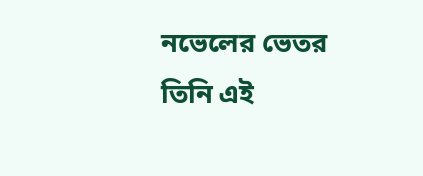নভেলের ভেতর তিনি এই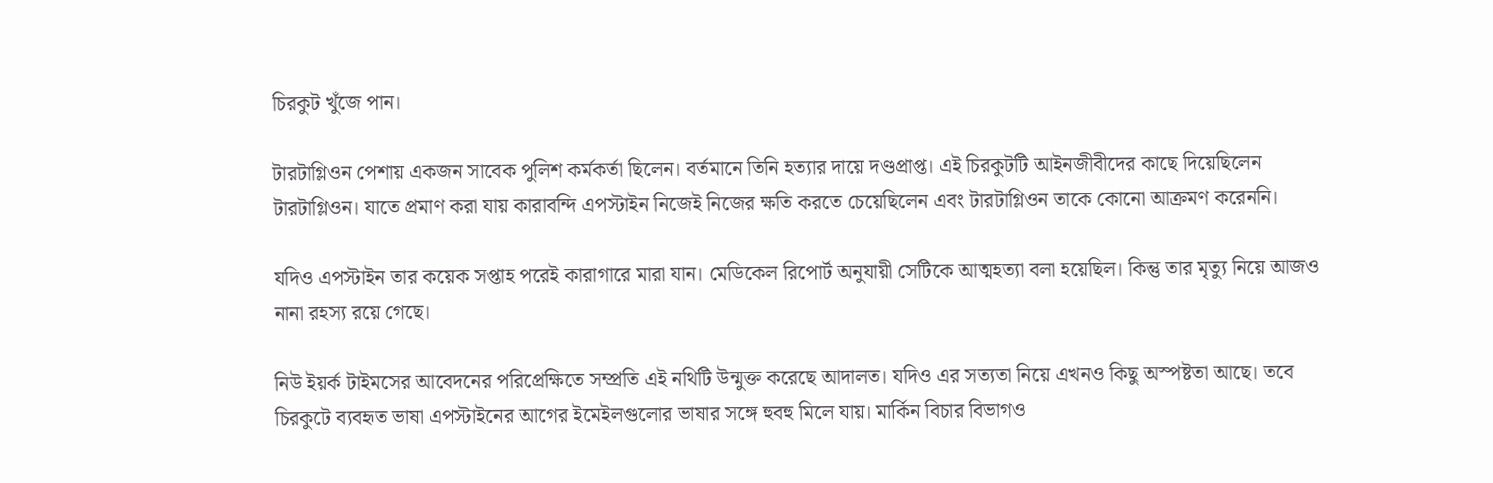চিরকুট খুঁজে পান।

টারটাগ্লিওন পেশায় একজন সাবেক পুলিশ কর্মকর্তা ছিলেন। বর্তমানে তিনি হত্যার দায়ে দণ্ডপ্রাপ্ত। এই চিরকুটটি আইনজীবীদের কাছে দিয়েছিলেন টারটাগ্লিওন। যাতে প্রমাণ করা যায় কারাবন্দি এপস্টাইন নিজেই নিজের ক্ষতি করতে চেয়েছিলেন এবং টারটাগ্লিওন তাকে কোনো আক্রমণ করেননি।

যদিও এপস্টাইন তার কয়েক সপ্তাহ পরেই কারাগারে মারা যান। মেডিকেল রিপোর্ট অনুযায়ী সেটিকে আত্মহত্যা বলা হয়েছিল। কিন্তু তার মৃত্যু নিয়ে আজও নানা রহস্য রয়ে গেছে।

নিউ ইয়র্ক টাইমসের আবেদনের পরিপ্রেক্ষিতে সম্প্রতি এই নথিটি উন্মুক্ত করেছে আদালত। যদিও এর সত্যতা নিয়ে এখনও কিছু অস্পষ্টতা আছে। তবে চিরকুটে ব্যবহৃত ভাষা এপস্টাইনের আগের ইমেইলগুলোর ভাষার সঙ্গে হুবহু মিলে যায়। মার্কিন বিচার বিভাগও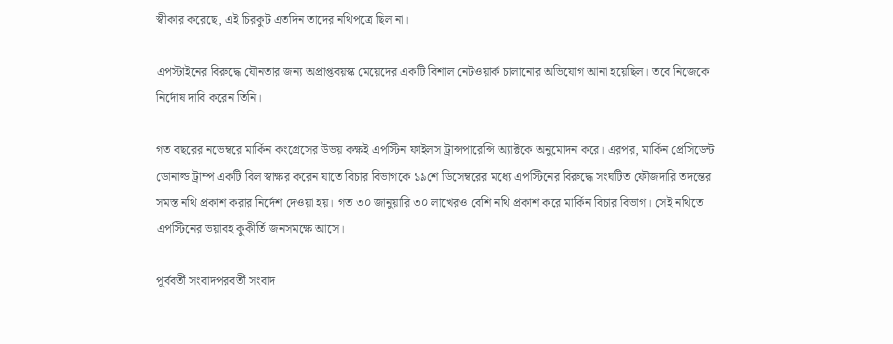স্বীকার করেছে, এই চিরকুট এতদিন তাদের নথিপত্রে ছিল না।

এপস্টাইনের বিরুদ্ধে যৌনতার জন্য অপ্রাপ্তবয়স্ক মেয়েদের একটি বিশাল নেটওয়ার্ক চালানোর অভিযোগ আনা হয়েছিল। তবে নিজেকে নির্দোষ দাবি করেন তিনি।

গত বছরের নভেম্বরে মার্কিন কংগ্রেসের উভয় কক্ষই এপস্টিন ফাইলস ট্রান্সপারেন্সি অ্যাক্টকে অনুমোদন করে। এরপর, মার্কিন প্রেসিডেন্ট ডোনাল্ড ট্রাম্প একটি বিল স্বাক্ষর করেন যাতে বিচার বিভাগকে ১৯শে ডিসেম্বরের মধ্যে এপস্টিনের বিরুদ্ধে সংঘটিত ফৌজদারি তদন্তের সমস্ত নথি প্রকাশ করার নির্দেশ দেওয়া হয়। গত ৩০ জানুয়ারি ৩০ লাখেরও বেশি নথি প্রকাশ করে মার্কিন বিচার বিভাগ। সেই নথিতে এপস্টিনের ভয়াবহ কুকীর্তি জনসমক্ষে আসে।

পূর্ববর্তী সংবাদপরবর্তী সংবাদ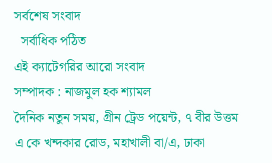সর্বশেষ সংবাদ
  সর্বাধিক পঠিত
এই ক্যাটেগরির আরো সংবাদ
সম্পাদক : নাজমুল হক শ্যামল
দৈনিক নতুন সময়, গ্রীন ট্রেড পয়েন্ট, ৭ বীর উত্তম এ কে খন্দকার রোড, মহাখালী বা/এ, ঢাকা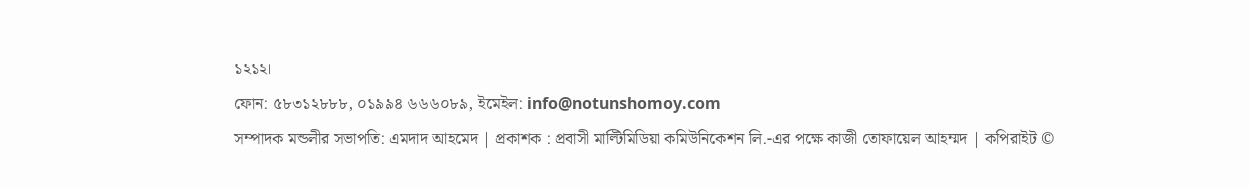১২১২।
ফোন: ৫৮৩১২৮৮৮, ০১৯৯৪ ৬৬৬০৮৯, ইমেইল: info@notunshomoy.com
সম্পাদক মন্ডলীর সভাপতি: এমদাদ আহমেদ | প্রকাশক : প্রবাসী মাল্টিমিডিয়া কমিউনিকেশন লি.-এর পক্ষে কাজী তোফায়েল আহম্মদ | কপিরাইট ©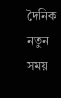দৈনিক নতুন সময়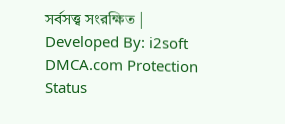সর্বসত্ত্ব সংরক্ষিত | Developed By: i2soft
DMCA.com Protection Status